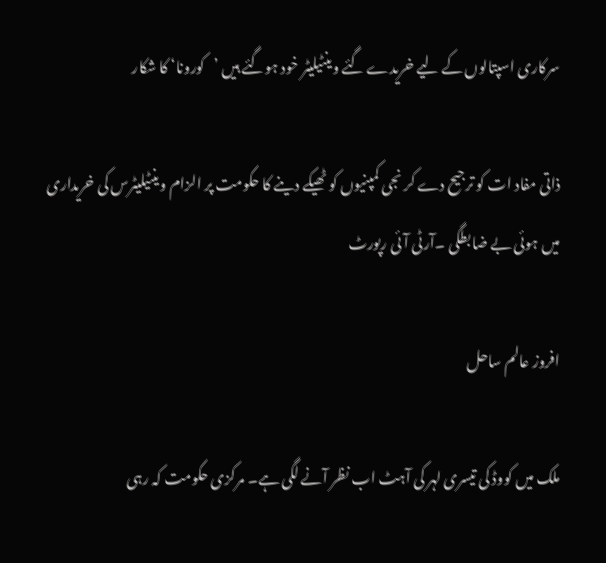سرکاری اسپتالوں کے لیے خریدے گئے وینٹیلیٹر خود ہوگئے ہیں ’کورونا‘ کا شکار

ذاتی مفاد ات کو ترجیح دے کر نجی کمپنیوں کو ٹھیکے دینے کا حکومت پر الزام وینٹیلیٹرس کی خریداری میں ہوئی بے ضابطگی ۔آرٹی آئی رپورٹ

افروز عالم ساحل

ملک میں کووڈ کی تیسری لہر کی آہٹ اب نظر آنے لگی ہے۔ مرکزی حکومت کہ رہی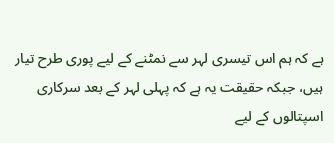ہے کہ ہم اس تیسری لہر سے نمٹنے کے لیے پوری طرح تیار ہیں، جبکہ حقیقت یہ ہے کہ پہلی لہر کے بعد سرکاری اسپتالوں کے لیے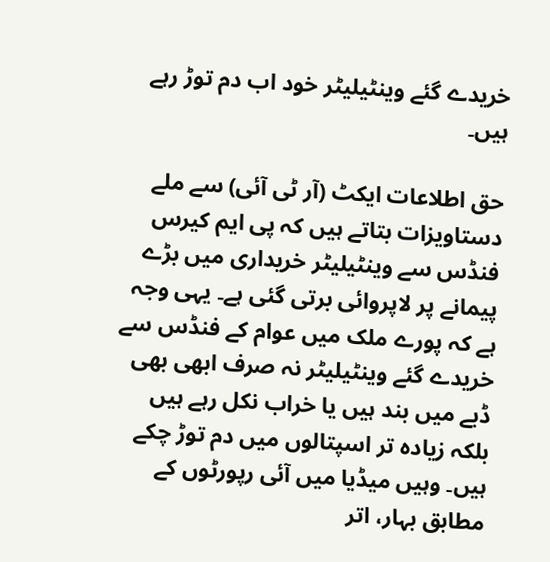خریدے گئے وینٹیلیٹر خود اب دم توڑ رہے ہیں۔

حق اطلاعات ایکٹ (آر ٹی آئی) سے ملے دستاویزات بتاتے ہیں کہ پی ایم کیرس فنڈس سے وینٹیلیٹر خریداری میں بڑے پیمانے پر لاپروائی برتی گئی ہے۔ یہی وجہ ہے کہ پورے ملک میں عوام کے فنڈس سے خریدے گئے وینٹیلیٹر نہ صرف ابھی بھی ڈبے میں بند ہیں یا خراب نکل رہے ہیں بلکہ زیادہ تر اسپتالوں میں دم توڑ چکے ہیں۔ وہیں میڈیا میں آئی رپورٹوں کے مطابق بہار، اتر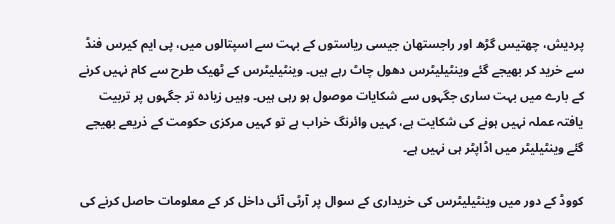پردیش، چھتیس گڑھ اور راجستھان جیسی ریاستوں کے بہت سے اسپتالوں میں، پی ایم کیرس فنڈ سے خرید کر بھیجے گئے وینٹیلیٹرس دھول چاٹ رہے ہیں۔ وینٹیلیٹرس کے ٹھیک طرح سے کام نہیں کرنے کے بارے میں بہت ساری جگہوں سے شکایات موصول ہو رہی ہیں۔ وہیں زیادہ تر جگہوں پر تربیت یافتہ عملہ نہیں ہونے کی شکایت ہے، کہیں وائرنگ خراب ہے تو کہیں مرکزی حکومت کے ذریعے بھیجے گئے وینٹیلیٹر میں اڈاپٹر ہی نہیں ہے۔

کووڈ کے دور میں وینٹیلیٹرس کی خریداری کے سوال پر آرٹی آئی داخل کر کے معلومات حاصل کرنے کی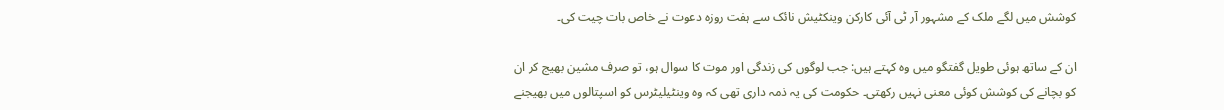کوشش میں لگے ملک کے مشہور آر ٹی آئی کارکن وینکٹیش نائک سے ہفت روزہ دعوت نے خاص بات چیت کی۔

ان کے ساتھ ہوئی طویل گفتگو میں وہ کہتے ہیں: جب لوگوں کی زندگی اور موت کا سوال ہو، تو صرف مشین بھیج کر ان کو بچانے کی کوشش کوئی معنی نہیں رکھتی۔ حکومت کی یہ ذمہ داری تھی کہ وہ وینٹیلیٹرس کو اسپتالوں میں بھیجنے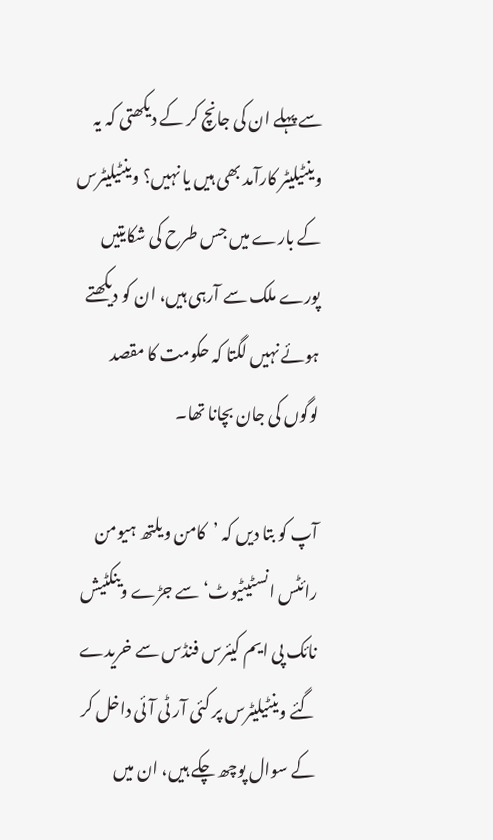سے پہلے ان کی جانچ کر کے دیکھتی کہ یہ وینٹیلیٹر کارآمد بھی ہیں یا نہیں؟ وینٹیلیٹرس کے بارے میں جس طرح کی شکایتیں پورے ملک سے آرہی ہیں، ان کو دیکھتے ہوئے نہیں لگتا کہ حکومت کا مقصد لوگوں کی جان بچانا تھا۔

آپ کو بتا دیں کہ ’کامن ویلتھ ہیومن رائٹس انسٹیٹیوٹ‘ سے جڑے وینکٹیش نائک پی ایم کیئرس فنڈس سے خریدے گئے وینٹیلیٹرس پر کئی آر ٹی آئی داخل کر کے سوال پوچھ چکے ہیں، ان میں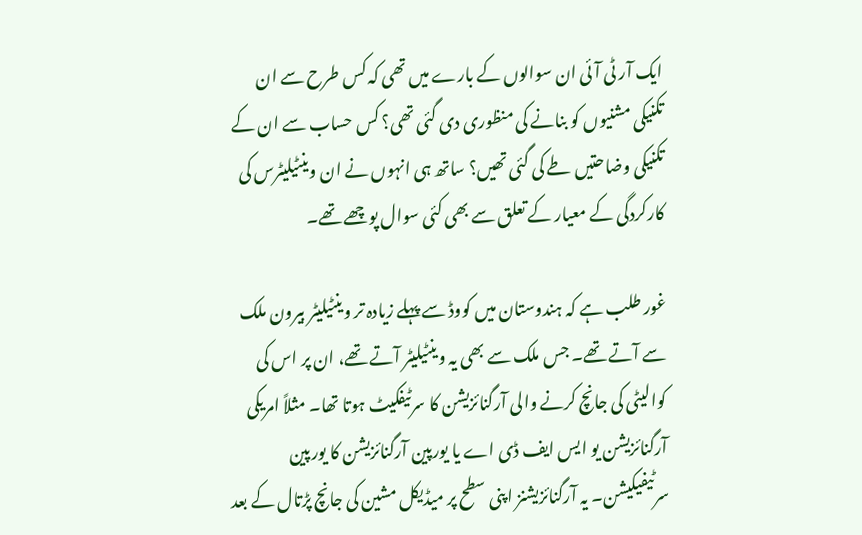ایک آر ٹی آئی ان سوالوں کے بارے میں تھی کہ کس طرح سے ان تکنیکی مشنیوں کو بنانے کی منظوری دی گئی تھی؟ کس حساب سے ان کے تکنیکی وضاحتیں طے کی گئی تھیں؟ ساتھ ہی انہوں نے ان وینٹیلیٹرس کی کارکردگی کے معیار کے تعلق سے بھی کئی سوال پوچھے تھے۔

غور طلب ہے کہ ہندوستان میں کووڈ سے پہلے زیادہ تر وینٹیلیٹر بیرون ملک سے آتے تھے۔ جس ملک سے بھی یہ وینٹیلیٹر آتے تھے، ان پر اس کی کوالیٹی کی جانچ کرنے والی آرگنائزیشن کا سرٹیفکیٹ ہوتا تھا۔ مثلاً امریکی آرگنائزیشن یو ایس ایف ڈی اے یا یورپین آرگنائزیشن کا یورپین سرٹیفیکیشن۔ یہ آرگنائزیشنز اپنی سطح پر میڈیکل مشین کی جانچ پڑتال کے بعد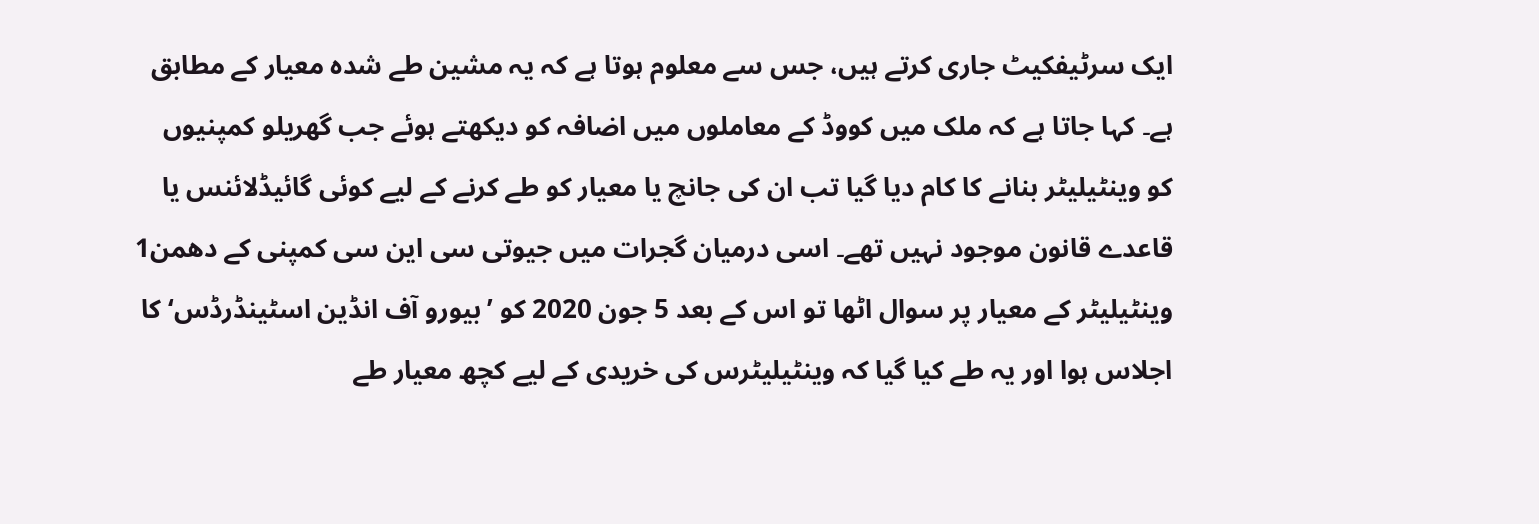ایک سرٹیفکیٹ جاری کرتے ہیں، جس سے معلوم ہوتا ہے کہ یہ مشین طے شدہ معیار کے مطابق ہے۔ کہا جاتا ہے کہ ملک میں کووڈ کے معاملوں میں اضافہ کو دیکھتے ہوئے جب گھریلو کمپنیوں کو وینٹیلیٹر بنانے کا کام دیا گیا تب ان کی جانچ یا معیار کو طے کرنے کے لیے کوئی گائیڈلائنس یا قاعدے قانون موجود نہیں تھے۔ اسی درمیان گجرات میں جیوتی سی این سی کمپنی کے دھمن1 وینٹیلیٹر کے معیار پر سوال اٹھا تو اس کے بعد 5 جون 2020 کو ’بیورو آف انڈین اسٹینڈرڈس‘ کا اجلاس ہوا اور یہ طے کیا گیا کہ وینٹیلیٹرس کی خریدی کے لیے کچھ معیار طے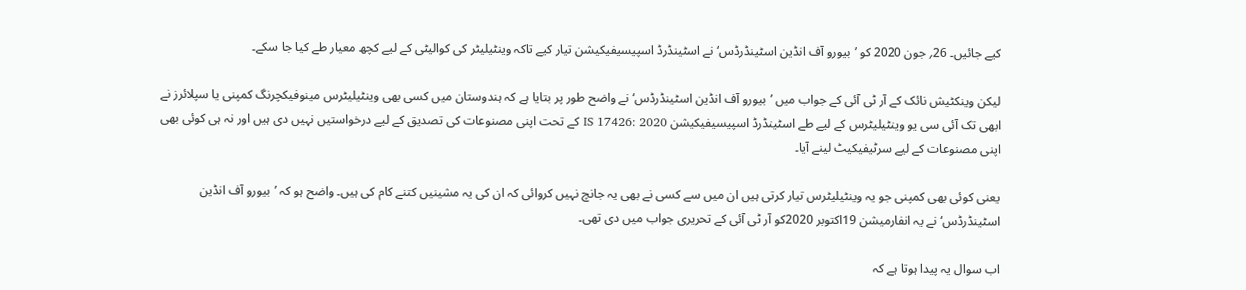کیے جائیں۔ 26؍ جون 2020 کو ’بیورو آف انڈین اسٹینڈرڈس‘ نے اسٹینڈرڈ اسپیسیفیکیشن تیار کیے تاکہ وینٹیلیٹر کی کوالیٹی کے لیے کچھ معیار طے کیا جا سکے۔

لیکن وینکٹیش نائک کے آر ٹی آئی کے جواب میں ’بیورو آف انڈین اسٹینڈرڈس‘ نے واضح طور پر بتایا ہے کہ ہندوستان میں کسی بھی وینٹیلیٹرس مینوفیکچرنگ کمپنی یا سپلائرز نے ابھی تک آئی سی یو وینٹیلیٹرس کے لیے طے اسٹینڈرڈ اسپیسیفیکیشن IS 17426: 2020 کے تحت اپنی مصنوعات کی تصدیق کے لیے درخواستیں نہیں دی ہیں اور نہ ہی کوئی بھی اپنی مصنوعات کے لیے سرٹیفیکیٹ لینے آیا۔

یعنی کوئی بھی کمپنی جو یہ وینٹیلیٹرس تیار کرتی ہیں ان میں سے کسی نے بھی یہ جانچ نہیں کروائی کہ ان کی یہ مشینیں کتنے کام کی ہیں۔ واضح ہو کہ ’بیورو آف انڈین اسٹینڈرڈس‘ نے یہ انفارمیشن 19اکتوبر 2020کو آر ٹی آئی کے تحریری جواب میں دی تھی۔

اب سوال یہ پیدا ہوتا ہے کہ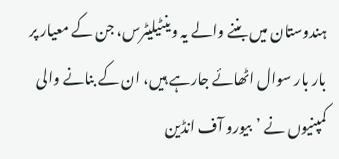ہندوستان میں بننے والے یہ وینٹیلیٹرس، جن کے معیار پر بار بار سوال اٹھائے جارہے ہیں، ان کے بنانے والی کمپنیوں نے ’بیورو آف انڈین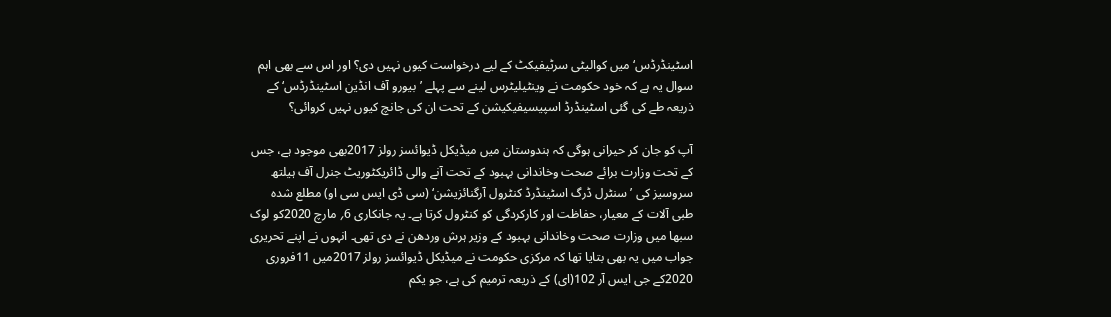اسٹینڈرڈس‘ میں کوالیٹی سرٹیفیکٹ کے لیے درخواست کیوں نہیں دی؟ اور اس سے بھی اہم سوال یہ ہے کہ خود حکومت نے وینٹیلیٹرس لینے سے پہلے ’بیورو آف انڈین اسٹینڈرڈس‘ کے ذریعہ طے کی گئی اسٹینڈرڈ اسپیسیفیکیشن کے تحت ان کی جانچ کیوں نہیں کروائی؟

آپ کو جان کر حیرانی ہوگی کہ ہندوستان میں میڈیکل ڈیوائسز رولز 2017بھی موجود ہے، جس کے تحت وزارت برائے صحت وخاندانی بہبود کے تحت آنے والی ڈائریکٹوریٹ جنرل آف ہیلتھ سروسیز کی ’سنٹرل ڈرگ اسٹینڈرڈ کنٹرول آرگنائزیشن‘ (سی ڈی ایس سی او) مطلع شدہ طبی آلات کے معیار، حفاظت اور کارکردگی کو کنٹرول کرتا ہے۔ یہ جانکاری 6؍ مارچ 2020کو لوک سبھا میں وزارت صحت وخاندانی بہبود کے وزیر ہرش وردھن نے دی تھی۔ انہوں نے اپنے تحریری جواب میں یہ بھی بتایا تھا کہ مرکزی حکومت نے میڈیکل ڈیوائسز رولز 2017میں 11فروری 2020کے جی ایس آر 102(ای) کے ذریعہ ترمیم کی ہے، جو یکم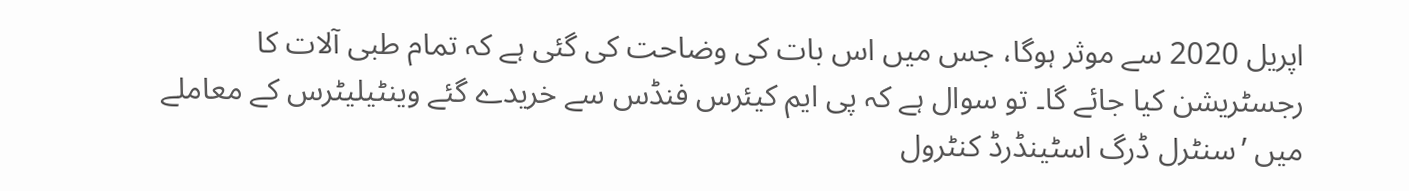اپریل 2020 سے موثر ہوگا، جس میں اس بات کی وضاحت کی گئی ہے کہ تمام طبی آلات کا رجسٹریشن کیا جائے گا۔ تو سوال ہے کہ پی ایم کیئرس فنڈس سے خریدے گئے وینٹیلیٹرس کے معاملے میں ’سنٹرل ڈرگ اسٹینڈرڈ کنٹرول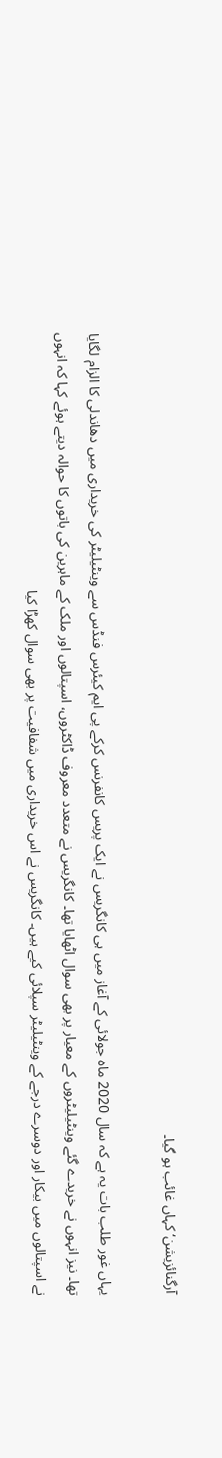آرگنائزیشن‘ کہاں غائب ہو گیا۔

یہاں غور طلب بات یہ ہے کہ سال 2020 ماہ جولائی کے آغاز میں ہی کانگریس نے ایک پریس کانفرنس کرکے پی ایم کیئرس فنڈس سے وینٹیلیٹر کی خریداری میں دھاندلی کا الزام لگایا تھا۔ نیز انہوں نے خریدے گئے وینٹیلیٹروں کے معیار پر بھی سوال اٹھایا تھا۔ کانگریس نے متعدد معروف ڈاکٹروں، اسپتالوں اور ملک کے ماہرین کی باتوں کا حوالہ دیتے ہوئے کہا کہ انہوں نے اسپتالوں میں بیکار اور دوسرے درجے کے وینٹیلیٹر سپلائی کیے ہیں۔ کانگریس نے اس خریداری میں شفافیت پر بھی سوال کھڑا کیا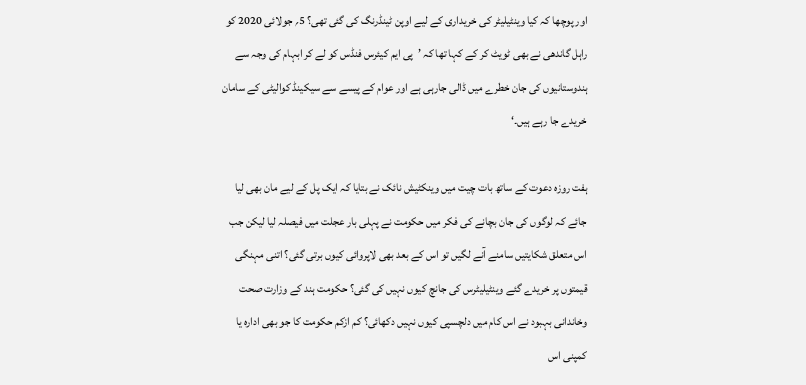اور پوچھا کہ کیا وینٹیلیٹر کی خریداری کے لیے اوپن ٹینڈرنگ کی گئی تھی؟ 5؍ جولائی 2020 کو راہل گاندھی نے بھی ٹویٹ کر کے کہا تھا کہ ’پی ایم کیئرس فنڈس کو لے کر ابہام کی وجہ سے ہندوستانیوں کی جان خطرے میں ڈالی جارہی ہے اور عوام کے پیسے سے سیکینڈ کوالیٹی کے سامان خریدے جا رہے ہیں۔‘

ہفت روزہ دعوت کے ساتھ بات چیت میں وینکٹیش نائک نے بتایا کہ ایک پل کے لیے مان بھی لیا جائے کہ لوگوں کی جان بچانے کی فکر میں حکومت نے پہلی بار عجلت میں فیصلہ لیا لیکن جب اس متعلق شکایتیں سامنے آنے لگیں تو اس کے بعد بھی لاپروائی کیوں برتی گئی؟ اتنی مہنگی قیمتوں پر خریدے گئے وینٹیلیٹرس کی جانچ کیوں نہیں کی گئی؟ حکومت ہند کے وزارت صحت وخاندانی بہبود نے اس کام میں دلچسپی کیوں نہیں دکھائی؟ کم ازکم حکومت کا جو بھی ادارہ یا کمپنی اس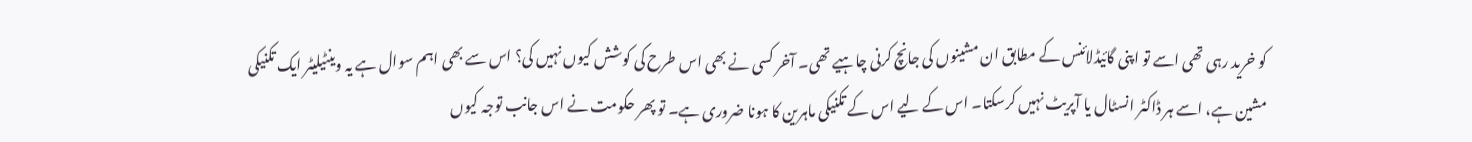کو خرید رہی تھی اسے تو اپنی گائیڈلائنس کے مطابق ان مشینوں کی جانچ کرنی چاہیے تھی۔ آخر کسی نے بھی اس طرح کی کوشش کیوں نہیں کی؟ اس سے بھی اہم سوال ہے یہ وینٹیلیٹر ایک تکنیکی مشین ہے، اسے ہر ڈاکٹر انسٹال یا آپریٹ نہیں کرسکتا۔ اس کے لیے اس کے تکنیکی ماہرین کا ہونا ضروری ہے۔ تو پھر حکومت نے اس جانب توجہ کیوں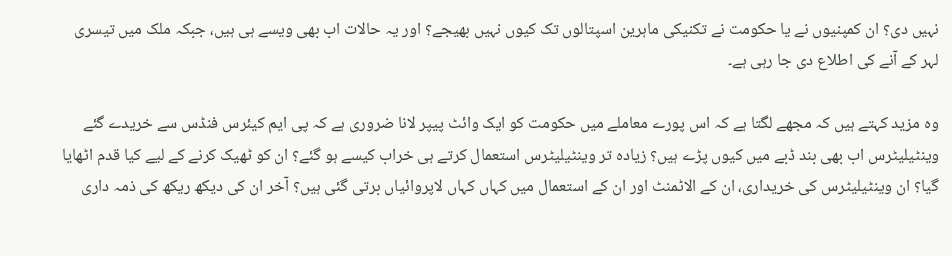نہیں دی؟ ان کمپنیوں نے یا حکومت نے تکنیکی ماہرین اسپتالوں تک کیوں نہیں بھیجے؟ اور یہ حالات اب بھی ویسے ہی ہیں، جبکہ ملک میں تیسری لہر کے آنے کی اطلاع دی جا رہی ہے۔

وہ مزید کہتے ہیں کہ مجھے لگتا ہے کہ اس پورے معاملے میں حکومت کو ایک وائٹ پیپر لانا ضروری ہے کہ پی ایم کیئرس فنڈس سے خریدے گئے وینٹیلیٹرس اب بھی بند ڈبے میں کیوں پڑے ہیں؟ زیادہ تر وینٹیلیٹرس استعمال کرتے ہی خراب کیسے ہو گئے؟ ان کو ٹھیک کرنے کے لیے کیا قدم اٹھایا گیا؟ ان وینٹیلیٹرس کی خریداری، ان کے الاٹمنٹ اور ان کے استعمال میں کہاں کہاں لاپروائیاں برتی گئی ہیں؟ آخر ان کی دیکھ ریکھ کی ذمہ داری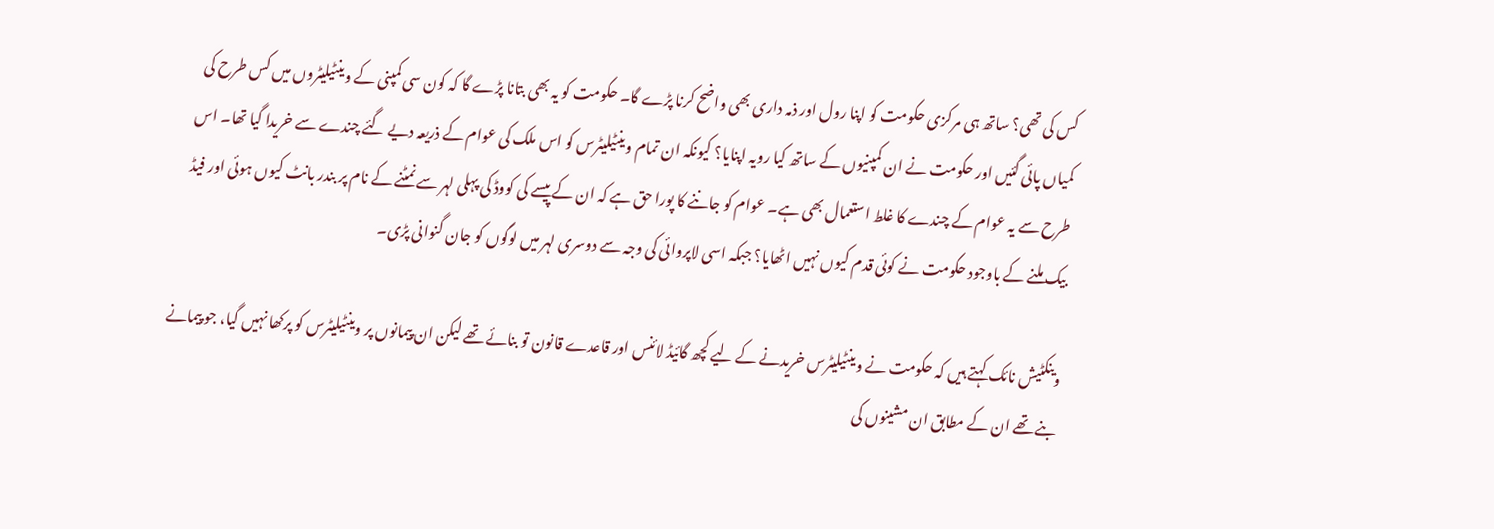کس کی تھی؟ ساتھ ہی مرکزی حکومت کو اپنا رول اور ذمہ داری بھی واضح کرنا پڑے گا۔ حکومت کو یہ بھی بتانا پڑے گا کہ کون سی کمپنی کے وینٹیلیٹروں میں کس طرح کی کمیاں پائی گئیں اور حکومت نے ان کمپنیوں کے ساتھ کیا رویہ اپنایا؟ کیونکہ ان تمام وینٹیلیٹرس کو اس ملک کی عوام کے ذریعہ دیے گئے چندے سے خریدا گیا تھا۔ اس طرح سے یہ عوام کے چندے کا غلط استعمال بھی ہے۔ عوام کو جاننے کا پورا حق ہے کہ ان کے پیسے کی کووڈ کی پہلی لہر سے نمٹنے کے نام پر بندر بانٹ کیوں ہوئی اور فیڈ بیک ملنے کے باوجود حکومت نے کوئی قدم کیوں نہیں اٹھایا؟ جبکہ اسی لاپروائی کی وجہ سے دوسری لہر میں لوگوں کو جان گنوانی پڑی۔

وینکٹیش نائک کہتے ہیں کہ حکومت نے وینٹیلیٹرس خریدنے کے لیے کچھ گائیڈ لائنس اور قاعدے قانون تو بنائے تھے لیکن ان پیمانوں پر وینٹیلیٹرس کو پرکھا نہیں گیا، جو پیمانے بنے تھے ان کے مطابق ان مشینوں کی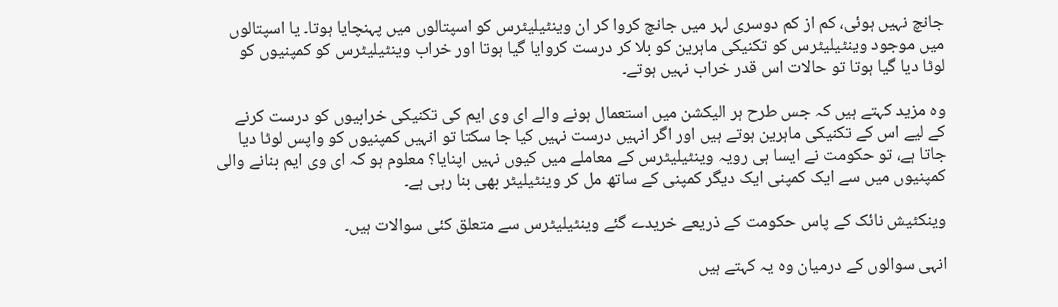جانچ نہیں ہوئی، کم از کم دوسری لہر میں جانچ کروا کر ان وینٹیلیٹرس کو اسپتالوں میں پہنچایا ہوتا۔ یا اسپتالوں میں موجود وینٹیلیٹرس کو تکنیکی ماہرین کو بلا کر درست کروایا گیا ہوتا اور خراب وینٹیلیٹرس کو کمپنیوں کو لوٹا دیا گیا ہوتا تو حالات اس قدر خراب نہیں ہوتے۔

وہ مزید کہتے ہیں کہ جس طرح ہر الیکشن میں استعمال ہونے والے ای وی ایم کی تکنیکی خرابیوں کو درست کرنے کے لیے اس کے تکنیکی ماہرین ہوتے ہیں اور اگر انہیں درست نہیں کیا جا سکتا تو انہیں کمپنیوں کو واپس لوٹا دیا جاتا ہے، تو حکومت نے ایسا ہی رویہ وینٹیلیٹرس کے معاملے میں کیوں نہیں اپنایا؟ معلوم ہو کہ ای وی ایم بنانے والی کمپنیوں میں سے ایک کمپنی ایک دیگر کمپنی کے ساتھ مل کر وینٹیلیٹر بھی بنا رہی ہے۔

وینکٹیش نائک کے پاس حکومت کے ذریعے خریدے گئے وینٹیلیٹرس سے متعلق کئی سوالات ہیں۔

انہی سوالوں کے درمیان وہ یہ کہتے ہیں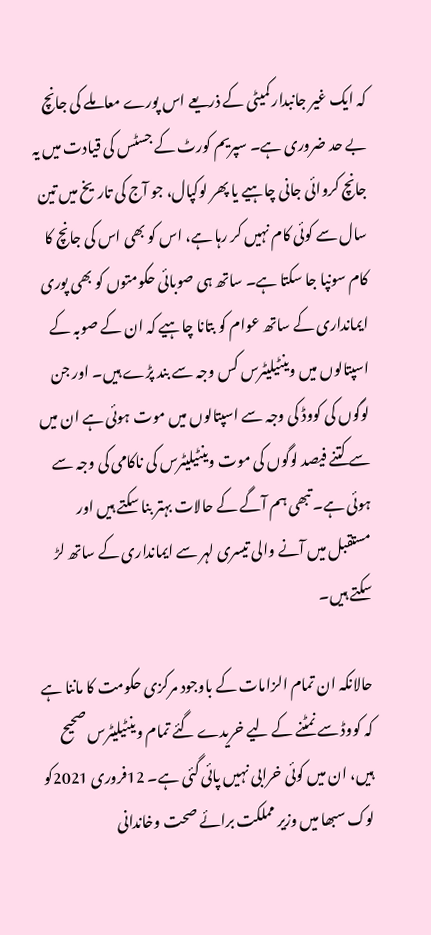کہ ایک غیر جانبدار کمیٹی کے ذریعے اس پورے معاملے کی جانچ بے حد ضروری ہے۔ سپریم کورٹ کے جسٹس کی قیادت میں یہ جانچ کروائی جانی چاہیے یا پھر لوکپال، جو آج کی تاریخ میں تین سال سے کوئی کام نہیں کر رہا ہے، اس کو بھی اس کی جانچ کا کام سونپا جا سکتا ہے۔ ساتھ ہی صوبائی حکومتوں کو بھی پوری ایمانداری کے ساتھ عوام کو بتانا چاہیے کہ ان کے صوبہ کے اسپتالوں میں وینٹیلیٹرس کس وجہ سے بند پڑے ہیں۔ اور جن لوگوں کی کووڈ کی وجہ سے اسپتالوں میں موت ہوئی ہے ان میں سے کتنے فیصد لوگوں کی موت وینٹیلیٹرس کی ناکامی کی وجہ سے ہوئی ہے۔ تبھی ہم آگے کے حالات بہتر بنا سکتے ہیں اور مستقبل میں آنے والی تیسری لہر سے ایمانداری کے ساتھ لڑ سکتے ہیں۔

حالانکہ ان تمام الزامات کے باوجود مرکزی حکومت کا ماننا ہے کہ کووڈ سے نمٹنے کے لیے خریدے گئے تمام وینٹیلیٹرس صحیح ہیں، ان میں کوئی خرابی نہیں پائی گئی ہے۔ 12فروری 2021کو لوک سبھا میں وزیر مملکت برائے صحت وخاندانی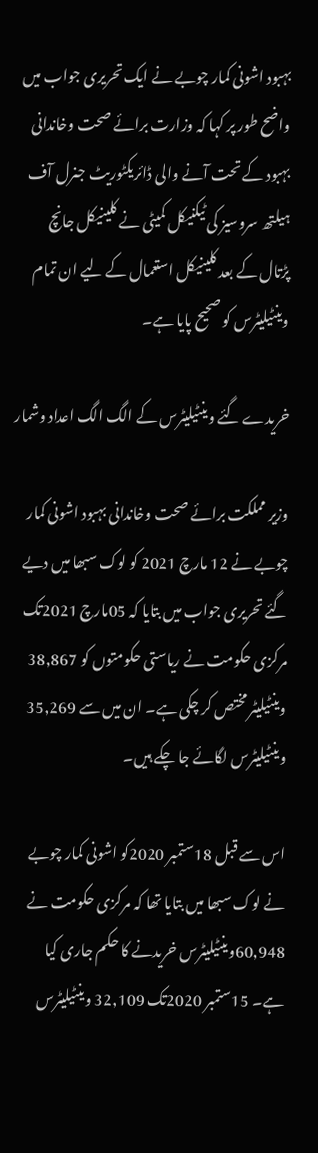بہبود اشونی کمار چوبے نے ایک تحریری جواب میں واضح طور پر کہا کہ وزارت برائے صحت وخاندانی بہبود کے تحت آنے والی ڈائریکٹوریٹ جنرل آف ہیلتھ سروسیز کی ٹیکنیکل کمیٹی نے کلینیکل جانچ پڑتال کے بعد کلینیکل استعمال کے لیے ان تمام وینٹیلیٹرس کو صحیح پایا ہے۔

خریدے گئے وینٹیلیٹرس کے الگ الگ اعداد وشمار

وزیر مملکت برائے صحت وخاندانی بہبود اشونی کمار چوبے نے 12 مارچ 2021 کو لوک سبھا میں دیے گئے تحریری جواب میں بتایا کہ 05مارچ 2021تک مرکزی حکومت نے ریاستی حکومتوں کو 38,867 وینٹیلیٹر مختص کر چکی ہے۔ ان میں سے 35,269 وینٹیلیٹرس لگائے جا چکے ہیں۔

اس سے قبل 18ستمبر 2020کو اشونی کمار چوبے نے لوک سبھا میں بتایا تھا کہ مرکزی حکومت نے 60,948وینٹیلیٹرس خریدنے کا حکم جاری کیا ہے۔ 15ستمبر 2020تک 32,109 وینٹیلیٹرس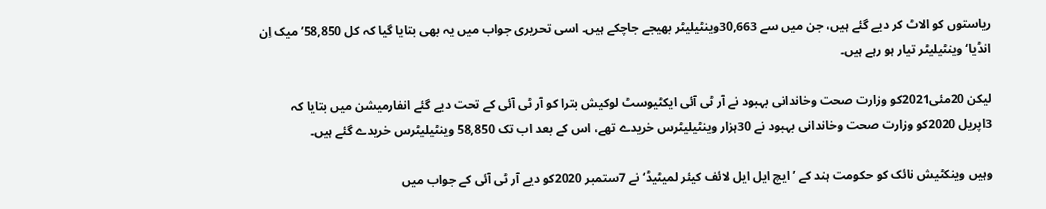ریاستوں کو الاٹ کر دیے گئے ہیں، جن میں سے 30,663وینٹیلیٹر بھیجے جاچکے ہیں۔ اسی تحریری جواب میں یہ بھی بتایا گیا کہ کل 58,850’میک اِن انڈیا‘ وینٹیلیٹر تیار ہو رہے ہیں۔

لیکن 20مئی2021کو وزارت صحت وخاندانی بہبود نے آر ٹی آئی ایکٹیوسٹ لوکیش بترا کو آر ٹی آئی کے تحت دیے گئے انفارمیشن میں بتایا کہ 3اپریل 2020کو وزارت صحت وخاندانی بہبود نے 30ہزار وینٹیلیٹرس خریدے تھے، اس کے بعد اب تک 58,850 وینٹیلیٹرس خریدے گئے ہیں۔

وہیں وینکٹیش نائک کو حکومت ہند کے ’ایچ ایل ایل لائف کیئر لمیٹیڈ‘ نے 7ستمبر 2020کو دیے آر ٹی آئی کے جواب میں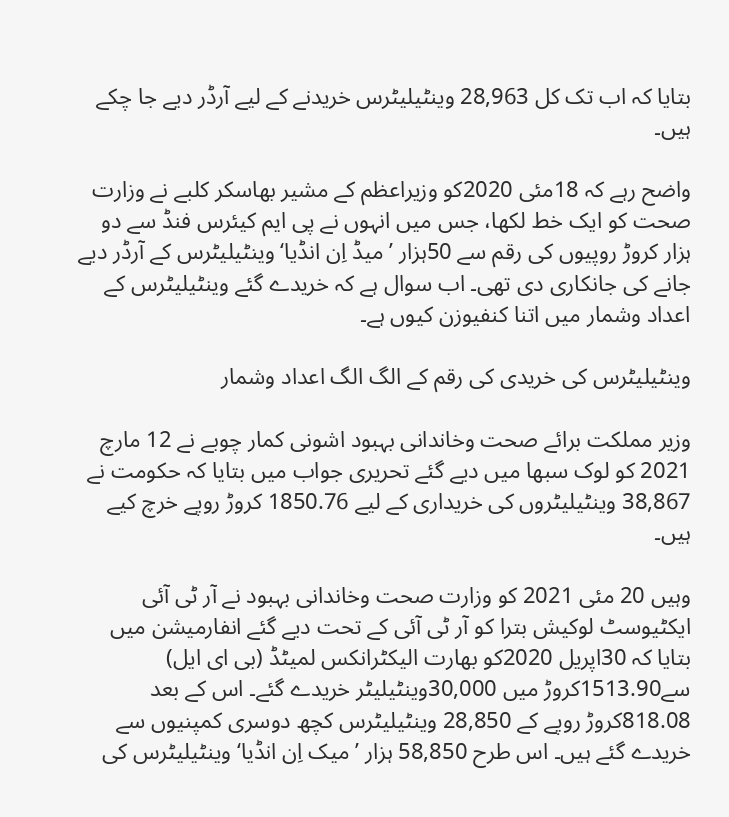بتایا کہ اب تک کل 28,963 وینٹیلیٹرس خریدنے کے لیے آرڈر دیے جا چکے ہیں۔

واضح رہے کہ 18مئی 2020کو وزیراعظم کے مشیر بھاسکر کلبے نے وزارت صحت کو ایک خط لکھا، جس میں انہوں نے پی ایم کیئرس فنڈ سے دو ہزار کروڑ روپیوں کی رقم سے 50ہزار ’میڈ اِن انڈیا‘ وینٹیلیٹرس کے آرڈر دیے جانے کی جانکاری دی تھی۔ اب سوال ہے کہ خریدے گئے وینٹیلیٹرس کے اعداد وشمار میں اتنا کنفیوزن کیوں ہے۔

وینٹیلیٹرس کی خریدی کی رقم کے الگ الگ اعداد وشمار

وزیر مملکت برائے صحت وخاندانی بہبود اشونی کمار چوبے نے 12 مارچ 2021 کو لوک سبھا میں دیے گئے تحریری جواب میں بتایا کہ حکومت نے 38,867 وینٹیلیٹروں کی خریداری کے لیے 1850.76 کروڑ روپے خرچ کیے ہیں۔

وہیں 20 مئی 2021 کو وزارت صحت وخاندانی بہبود نے آر ٹی آئی ایکٹیوسٹ لوکیش بترا کو آر ٹی آئی کے تحت دیے گئے انفارمیشن میں بتایا کہ 30اپریل 2020کو بھارت الیکٹرانکس لمیٹڈ (بی ای ایل) سے1513.90کروڑ میں 30,000وینٹیلیٹر خریدے گئے۔ اس کے بعد 818.08کروڑ روپے کے 28,850 وینٹیلیٹرس کچھ دوسری کمپنیوں سے خریدے گئے ہیں۔ اس طرح 58,850 ہزار ’میک اِن انڈیا‘ وینٹیلیٹرس کی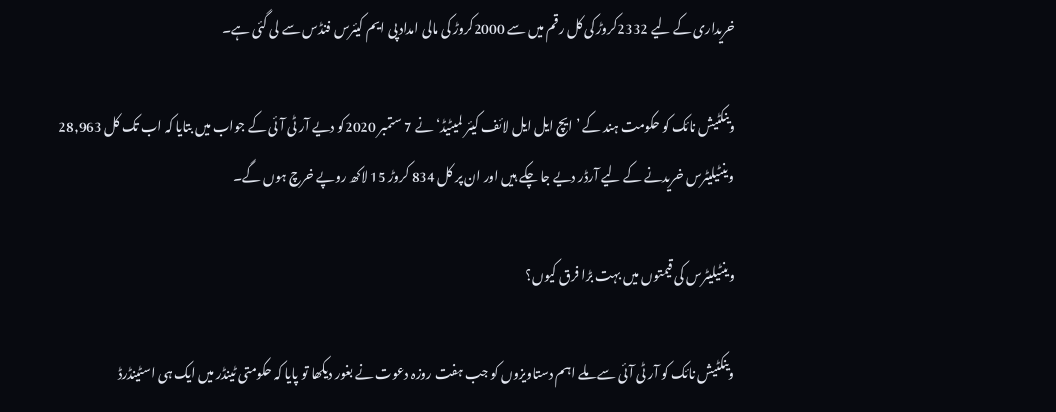خریداری کے لیے 2332کروڑ کی کل رقم میں سے 2000کروڑ کی مالی امداد پی ایم کیئرس فنڈس سے لی گئی ہے۔

وینکٹیش نائک کو حکومت ہند کے ’ایچ ایل ایل لائف کیئر لمیٹیڈ‘ نے 7 ستمبر 2020کو دیے آر ٹی آئی کے جواب میں بتایا کہ اب تک کل 28,963 وینٹیلیٹرس خریدنے کے لیے آرڈر دیے جا چکے ہیں اور ان پر کل 834 کروڑ 15 لاکھ روپے خرچ ہوں گے۔

وینٹیلیٹرس کی قیمتوں میں بہت بڑا فرق کیوں؟

وینکٹیش نائک کو آر ٹی آئی سے ملے اہم دستاویزوں کو جب ہفت روزہ دعوت نے بغور دیکھا تو پایا کہ حکومتی ٹینڈر میں ایک ہی اسٹینڈرڈ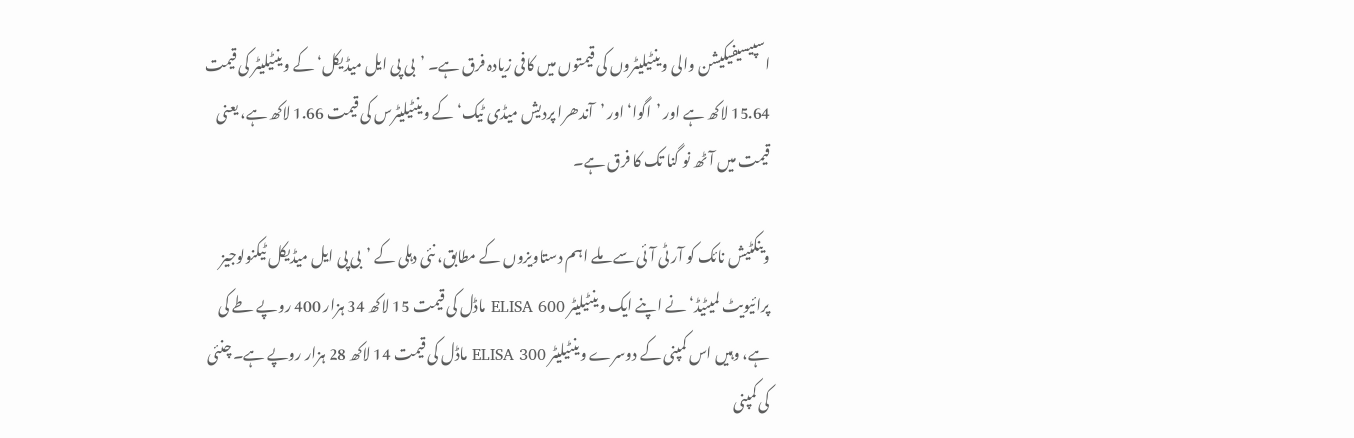اسپیسیفیکیشن والی وینٹیلیٹروں کی قیمتوں میں کافی زیادہ فرق ہے۔ ’بی پی ایل میڈیکل‘ کے وینٹیلیٹر کی قیمت 15.64 لاکھ ہے اور ’اگوا‘ اور ’آندھرا پردیش میڈی ٹیک‘ کے وینٹیلیٹرس کی قیمت 1.66 لاکھ ہے، یعنی قیمت میں آٹھ نو گنا تک کا فرق ہے۔

وینکٹیش نائک کو آر ٹی آئی سے ملے اہم دستاویزوں کے مطابق، نئی دہلی کے ’بی پی ایل میڈیکل ٹیکنولوجیز پرائیویٹ لمیٹیڈ‘ نے اپنے ایک وینٹیلیٹر ELISA 600 ماڈل کی قیمت 15 لاکھ 34 ہزار 400 روپے طے کی ہے، وہیں اس کمپنی کے دوسرے وینٹیلیٹر ELISA 300 ماڈل کی قیمت 14 لاکھ 28 ہزار روپے ہے۔ چنئی کی کمپنی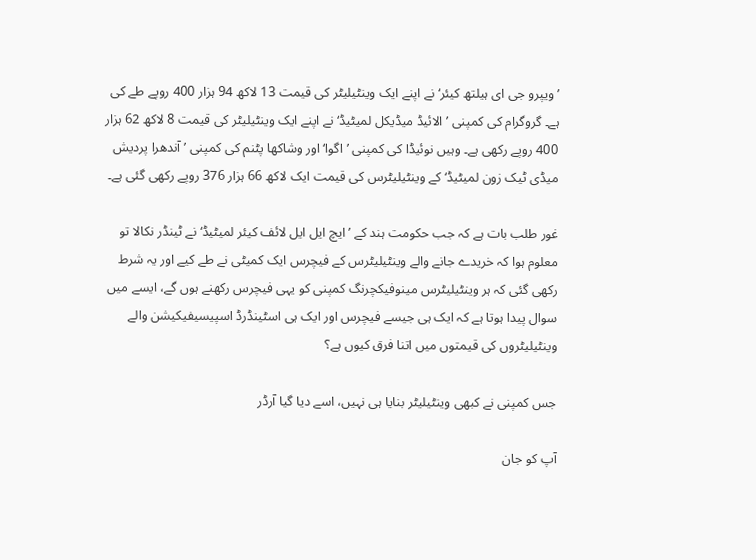’ویپرو جی ای ہیلتھ کیئر‘ نے اپنے ایک وینٹیلیٹر کی قیمت 13 لاکھ 94 ہزار 400 روپے طے کی ہے۔ گروگرام کی کمپنی ’الائیڈ میڈیکل لمیٹیڈ‘ نے اپنے ایک وینٹیلیٹر کی قیمت 8 لاکھ 62 ہزار 400 روپے رکھی ہے۔ وہیں نوئیڈا کی کمپنی ’اگوا‘ اور وشاکھا پٹنم کی کمپنی ’آندھرا پردیش میڈی ٹیک زون لمیٹیڈ‘ کے وینٹیلیٹرس کی قیمت ایک لاکھ 66 ہزار 376 روپے رکھی گئی ہے۔

غور طلب بات ہے کہ جب حکومت ہند کے ’ایچ ایل ایل لائف کیئر لمیٹیڈ‘ نے ٹینڈر نکالا تو معلوم ہوا کہ خریدے جانے والے وینٹیلیٹرس کے فیچرس ایک کمیٹی نے طے کیے اور یہ شرط رکھی گئی کہ ہر وینٹیلیٹرس مینوفیکچرنگ کمپنی کو یہی فیچرس رکھنے ہوں گے، ایسے میں سوال پیدا ہوتا ہے کہ ایک ہی جیسے فیچرس اور ایک ہی اسٹینڈرڈ اسپیسیفیکیشن والے وینٹیلیٹروں کی قیمتوں میں اتنا فرق کیوں ہے؟

جس کمپنی نے کبھی وینٹیلیٹر بنایا ہی نہیں، اسے دیا گیا آرڈر

آپ کو جان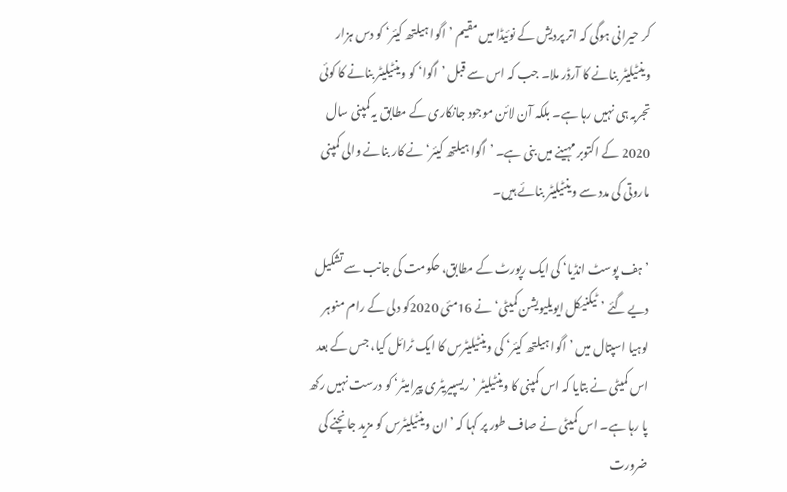کر حیرانی ہوگی کہ اتر پردیش کے نوئیڈا میں مقیم ’اگوا ہیلتھ کیئر‘ کو دس ہزار وینٹیلیٹر بنانے کا آرڈر ملا۔ جب کہ اس سے قبل ’اگوا‘ کو وینٹیلیٹر بنانے کا کوئی تجربہ ہی نہیں رہا ہے۔ بلکہ آن لائن موجود جانکاری کے مطابق یہ کمپنی سال 2020 کے اکتوبر مہینے میں بنی ہے۔ ’اگوا ہیلتھ کیئر‘ نے کار بنانے والی کمپنی ماروتی کی مدد سے وینٹیلیٹر بنائے ہیں۔

’ہف پوسٹ انڈیا‘ کی ایک رپورٹ کے مطابق، حکومت کی جانب سے تشکیل دیے گئے ’ٹیکنیکل ایویلیویشن کمیٹی‘ نے 16مئی 2020کو دلی کے رام منوہر لوہیا اسپتال میں ’اگوا ہیلتھ کیئر‘ کی وینٹیلیٹرس کا ایک ٹرائل کیا، جس کے بعد اس کمیٹی نے بتایا کہ اس کمپنی کا وینٹیلیٹر ’ریسپیریٹری پیرامیٹر‘ کو درست نہیں رکھ پا رہا ہے۔ اس کمیٹی نے صاف طور پر کہا کہ ’ان وینٹیلیٹرس کو مزید جانچنے کی ضرورت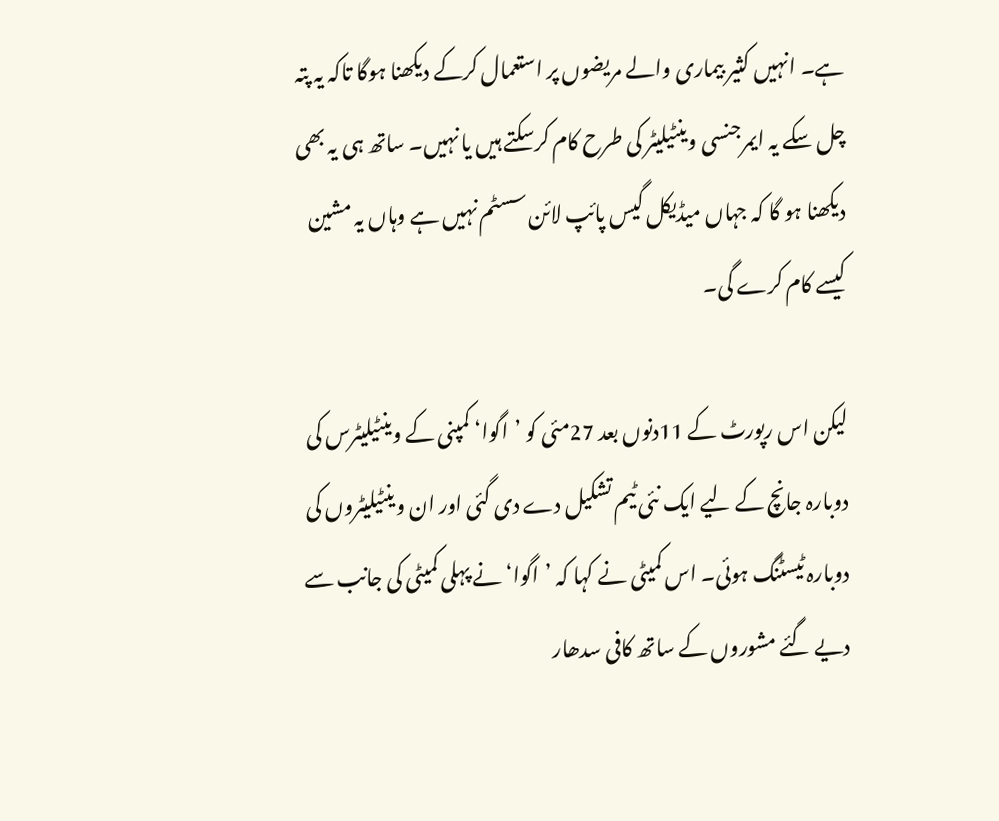ہے۔ انہیں کثیر بیماری والے مریضوں پر استعمال کرکے دیکھنا ہوگا تاکہ یہ پتہ چل سکے یہ ایمرجنسی وینٹیلیٹر کی طرح کام کرسکتے ہیں یا نہیں۔ ساتھ ہی یہ بھی دیکھنا ہو گا کہ جہاں میڈیکل گیس پائپ لائن سسٹم نہیں ہے وہاں یہ مشین کیسے کام کرے گی۔

لیکن اس رپورٹ کے 11دنوں بعد 27مئی کو ’اگوا‘ کمپنی کے وینٹیلیٹرس کی دوبارہ جانچ کے لیے ایک نئی ٹیم تشکیل دے دی گئی اور ان وینٹیلیٹروں کی دوبارہ ٹیسٹنگ ہوئی۔ اس کمیٹی نے کہا کہ ’اگوا‘ نے پہلی کمیٹی کی جانب سے دیے گئے مشوروں کے ساتھ کافی سدھار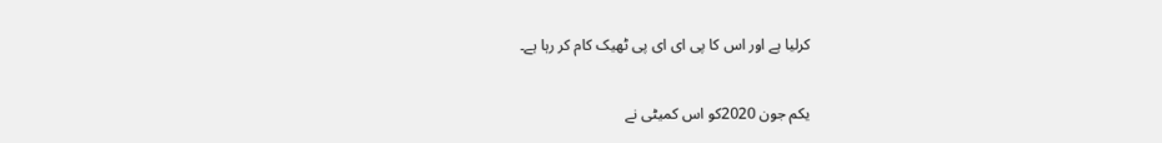کرلیا ہے اور اس کا پی ای ای پی ٹھیک کام کر رہا ہے۔

یکم جون 2020کو اس کمیٹی نے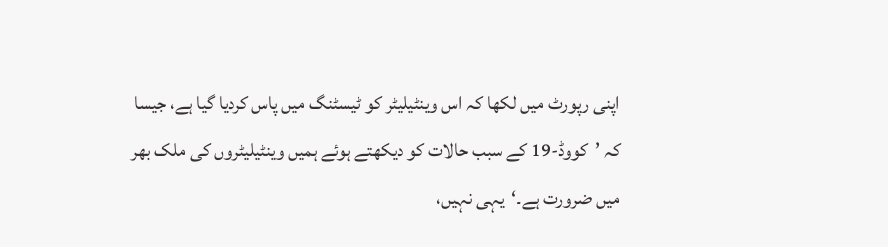اپنی رپورٹ میں لکھا کہ اس وینٹیلیٹر کو ٹیسٹنگ میں پاس کردیا گیا ہے، جیسا کہ ’کووڈ-19 کے سبب حالات کو دیکھتے ہوئے ہمیں وینٹیلیٹروں کی ملک بھر میں ضرورت ہے۔‘یہی نہیں،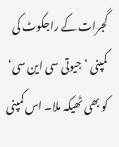گجرات کے راجکوٹ کی کمپنی ’جیوتی سی این سی‘ کو بھی ٹھیکہ ملا۔ اس کمپنی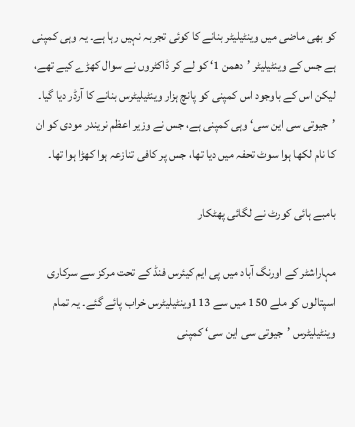کو بھی ماضی میں وینٹیلیٹر بنانے کا کوئی تجربہ نہیں رہا ہے۔ یہ وہی کمپنی ہے جس کے وینٹیلیٹر ’دھمن 1‘ کو لے کر ڈاکٹروں نے سوال کھڑے کیے تھے، لیکن اس کے باوجود اس کمپنی کو پانچ ہزار وینٹیلیٹرس بنانے کا آرڈر دیا گیا۔ ’جیوتی سی این سی‘ وہی کمپنی ہے، جس نے وزیر اعظم نریندر مودی کو ان کا نام لکھا ہوا سوٹ تحفہ میں دیا تھا، جس پر کافی تنازعہ ہوا کھڑا ہوا تھا۔

بامبے ہائی کورٹ نے لگائی پھٹکار

مہاراشٹر کے اورنگ آباد میں پی ایم کیئرس فنڈ کے تحت مرکز سے سرکاری اسپتالوں کو ملے 150 میں سے 113وینٹیلیٹرس خراب پائے گئے۔ یہ تمام وینٹیلیٹرس ’جیوتی سی این سی‘ کمپنی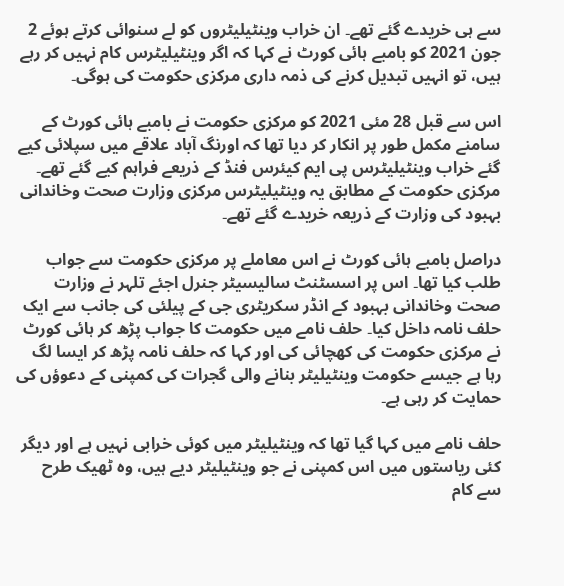سے ہی خریدے گئے تھے۔ ان خراب وینٹیلیٹروں کو لے سنوائی کرتے ہوئے 2 جون 2021 کو بامبے ہائی کورٹ نے کہا کہ اگر وینٹیلیٹرس کام نہیں کر رہے ہیں، تو انہیں تبدیل کرنے کی ذمہ داری مرکزی حکومت کی ہوگی۔

اس سے قبل 28 مئی 2021 کو مرکزی حکومت نے بامبے ہائی کورٹ کے سامنے مکمل طور پر انکار کر دیا تھا کہ اورنگ آباد علاقے میں سپلائی کیے گئے خراب وینٹیلیٹرس پی ایم کیئرس فنڈ کے ذریعے فراہم کیے گئے تھے۔ مرکزی حکومت کے مطابق یہ وینٹیلیٹرس مرکزی وزارت صحت وخاندانی بہبود کی وزارت کے ذریعہ خریدے گئے تھے۔

دراصل بامبے ہائی کورٹ نے اس معاملے پر مرکزی حکومت سے جواب طلب کیا تھا۔ اس پر اسسٹنٹ سالیسیٹر جنرل اجئے تلہر نے وزارت صحت وخاندانی بہبود کے انڈر سکریٹری جی کے پیلئی کی جانب سے ایک حلف نامہ داخل کیا۔ حلف نامے میں حکومت کا جواب پڑھ کر ہائی کورٹ نے مرکزی حکومت کی کھچائی کی اور کہا کہ حلف نامہ پڑھ کر ایسا لگ رہا ہے جیسے حکومت وینٹیلیٹر بنانے والی گجرات کی کمپنی کے دعوؤں کی حمایت کر رہی ہے۔

حلف نامے میں کہا گیا تھا کہ وینٹیلیٹر میں کوئی خرابی نہیں ہے اور دیگر کئی ریاستوں میں اس کمپنی نے جو وینٹیلیٹر دیے ہیں، وہ ٹھیک طرح سے کام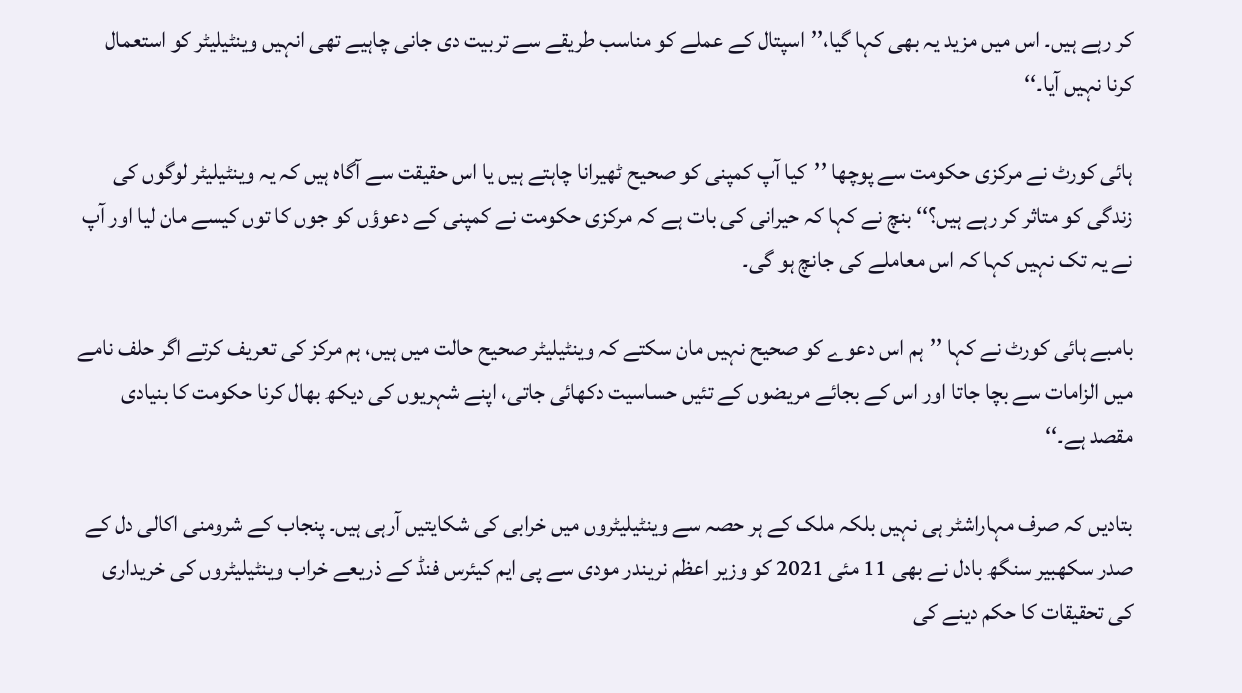کر رہے ہیں۔ اس میں مزید یہ بھی کہا گیا،’’اسپتال کے عملے کو مناسب طریقے سے تربیت دی جانی چاہیے تھی انہیں وینٹیلیٹر کو استعمال کرنا نہیں آیا۔‘‘

ہائی کورٹ نے مرکزی حکومت سے پوچھا ’’کیا آپ کمپنی کو صحیح ٹھیرانا چاہتے ہیں یا اس حقیقت سے آگاہ ہیں کہ یہ وینٹیلیٹر لوگوں کی زندگی کو متاثر کر رہے ہیں؟‘‘ بنچ نے کہا کہ حیرانی کی بات ہے کہ مرکزی حکومت نے کمپنی کے دعوؤں کو جوں کا توں کیسے مان لیا اور آپ نے یہ تک نہیں کہا کہ اس معاملے کی جانچ ہو گی۔

بامبے ہائی کورٹ نے کہا ’’ہم اس دعوے کو صحیح نہیں مان سکتے کہ وینٹیلیٹر صحیح حالت میں ہیں، ہم مرکز کی تعریف کرتے اگر حلف نامے میں الزامات سے بچا جاتا اور اس کے بجائے مریضوں کے تئیں حساسیت دکھائی جاتی، اپنے شہریوں کی دیکھ بھال کرنا حکومت کا بنیادی مقصد ہے۔‘‘

بتادیں کہ صرف مہاراشٹر ہی نہیں بلکہ ملک کے ہر حصہ سے وینٹیلیٹروں میں خرابی کی شکایتیں آرہی ہیں۔ پنجاب کے شرومنی اکالی دل کے صدر سکھبیر سنگھ بادل نے بھی 11 مئی 2021 کو وزیر اعظم نریندر مودی سے پی ایم کیئرس فنڈ کے ذریعے خراب وینٹیلیٹروں کی خریداری کی تحقیقات کا حکم دینے کی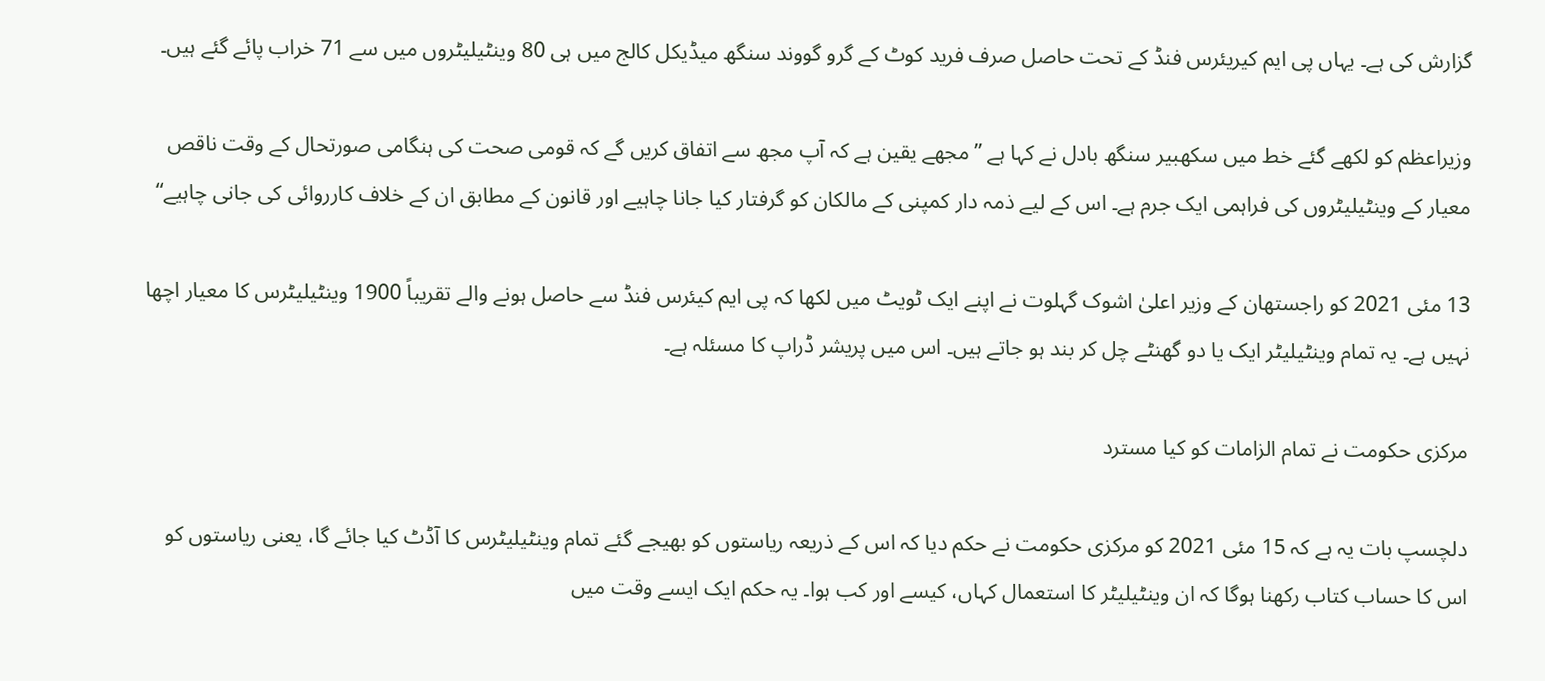گزارش کی ہے۔ یہاں پی ایم کیریئرس فنڈ کے تحت حاصل صرف فرید کوٹ کے گرو گووند سنگھ میڈیکل کالج میں ہی 80 وینٹیلیٹروں میں سے 71 خراب پائے گئے ہیں۔

وزیراعظم کو لکھے گئے خط میں سکھبیر سنگھ بادل نے کہا ہے ’’مجھے یقین ہے کہ آپ مجھ سے اتفاق کریں گے کہ قومی صحت کی ہنگامی صورتحال کے وقت ناقص معیار کے وینٹیلیٹروں کی فراہمی ایک جرم ہے۔ اس کے لیے ذمہ دار کمپنی کے مالکان کو گرفتار کیا جانا چاہیے اور قانون کے مطابق ان کے خلاف کارروائی کی جانی چاہیے‘‘

13 مئی 2021 کو راجستھان کے وزیر اعلیٰ اشوک گہلوت نے اپنے ایک ٹویٹ میں لکھا کہ پی ایم کیئرس فنڈ سے حاصل ہونے والے تقریباً 1900 وینٹیلیٹرس کا معیار اچھا نہیں ہے۔ یہ تمام وینٹیلیٹر ایک یا دو گھنٹے چل کر بند ہو جاتے ہیں۔ اس میں پریشر ڈراپ کا مسئلہ ہے۔

مرکزی حکومت نے تمام الزامات کو کیا مسترد

دلچسپ بات یہ ہے کہ 15 مئی 2021 کو مرکزی حکومت نے حکم دیا کہ اس کے ذریعہ ریاستوں کو بھیجے گئے تمام وینٹیلیٹرس کا آڈٹ کیا جائے گا، یعنی ریاستوں کو اس کا حساب کتاب رکھنا ہوگا کہ ان وینٹیلیٹر کا استعمال کہاں، کیسے اور کب ہوا۔ یہ حکم ایک ایسے وقت میں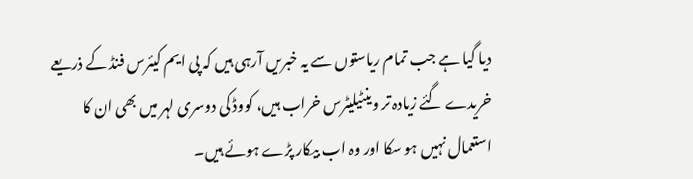دیا گیا ہے جب تمام ریاستوں سے یہ خبریں آرہی ہیں کہ پی ایم کیئرس فنڈ کے ذریعے خریدے گئے زیادہ تر وینٹیلیٹرس خراب ہیں، کووڈ کی دوسری لہر میں بھی ان کا استعمال نہیں ہو سکا اور وہ اب بیکار پڑے ہوئے ہیں۔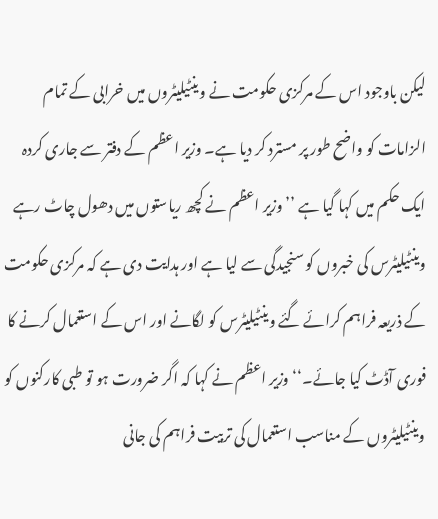لیکن باوجود اس کے مرکزی حکومت نے وینٹیلیٹروں میں خرابی کے تمام الزامات کو واضح طور پر مسترد کر دیا ہے۔ وزیر اعظم کے دفتر سے جاری کردہ ایک حکم میں کہا گیا ہے ’’وزیر اعظم نے کچھ ریاستوں میں دھول چاٹ رہے وینٹیلیٹرس کی خبروں کو سنجیدگی سے لیا ہے اور ہدایت دی ہے کہ مرکزی حکومت کے ذریعہ فراہم کرائے گئے وینٹیلیٹرس کو لگانے اور اس کے استعمال کرنے کا فوری آڈٹ کیا جائے۔‘‘ وزیر اعظم نے کہا کہ اگر ضرورت ہو تو طبی کارکنوں کو وینٹیلیٹروں کے مناسب استعمال کی تربیت فراہم کی جانی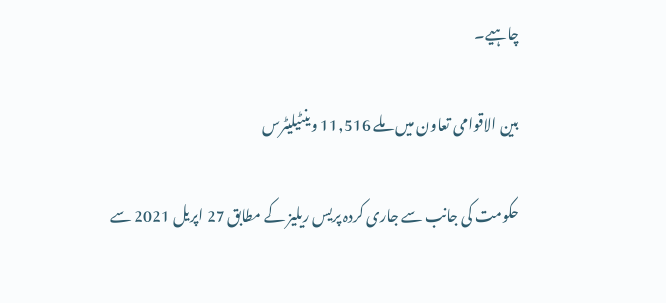چاہیے۔

بین الاقوامی تعاون میں ملے 11,516 وینٹیلیٹرس

حکومت کی جانب سے جاری کردہ پریس ریلیز کے مطابق 27 اپریل 2021 سے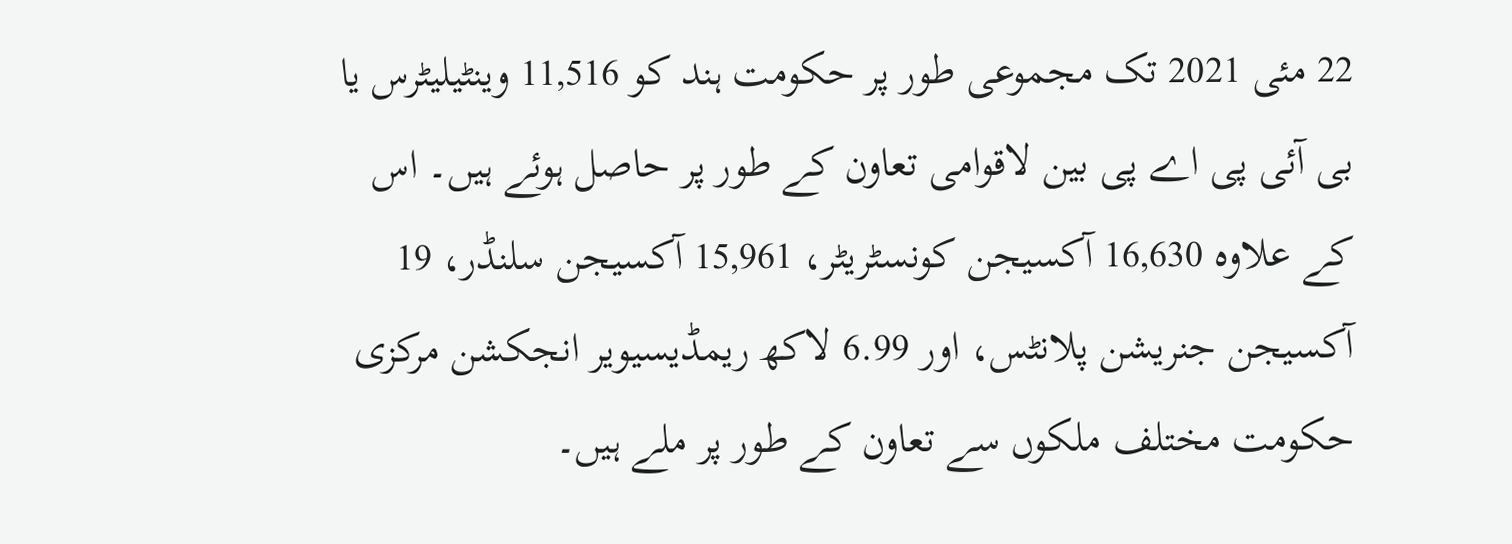22 مئی 2021 تک مجموعی طور پر حکومت ہند کو 11,516 وینٹیلیٹرس یا بی آئی پی اے پی بین لاقوامی تعاون کے طور پر حاصل ہوئے ہیں۔ اس کے علاوہ 16,630 آکسیجن کونسٹریٹر، 15,961 آکسیجن سلنڈر، 19 آکسیجن جنریشن پلانٹس، اور 6.99 لاکھ ریمڈیسیویر انجکشن مرکزی حکومت مختلف ملکوں سے تعاون کے طور پر ملے ہیں۔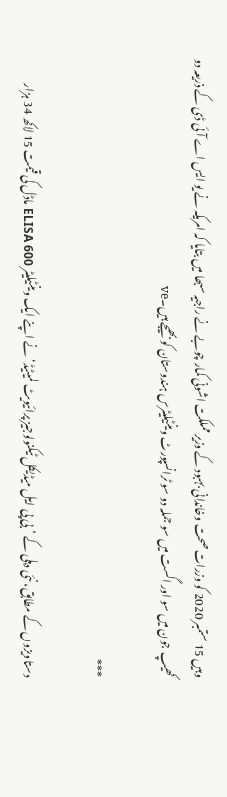وہیں 15 ستمبر 2020 کو وزرات صحت وخاندانی بہبود کے وزیر مملکت اشونی کمار چوبے نے راجیہ سبھا میں بتایا کہ امریکہ نے یو ایس اے آئی ڈی کے ذریعہ دو کھیپ جون میں سو اور اگست میں سو جملہ دو سو ٹرانسپورٹ وینٹیلیٹرس ہندوستان کو بھیجے ہیں۔ve

***

دستاویزوں کے مطابق، نئی دہلی کے ’بی پی ایل میڈیکل ٹیکنولوجیز پرائیویٹ لمیٹیڈ‘ نے اپنے ایک وینٹیلیٹر ELISA 600 ماڈل کی قیمت 15 لاکھ 34 ہزار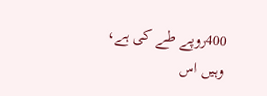400روپے طے کی ہے، وہیں اس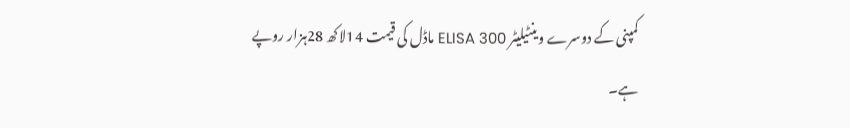کمپنی کے دوسرے وینٹیلیٹر ELISA 300 ماڈل کی قیمت 14لاکھ 28ہزار روپے ہے۔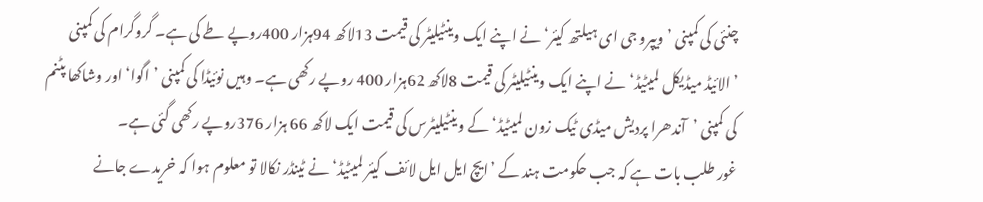چنئی کی کمپنی ’ویپرو جی ای ہیلتھ کیئر‘ نے اپنے ایک وینٹیلیٹر کی قیمت 13لاکھ 94ہزار 400روپے طے کی ہے۔ گروگرام کی کمپنی ’الائیڈ میڈیکل لمیٹیڈ‘ نے اپنے ایک وینٹیلیٹر کی قیمت 8لاکھ 62ہزار 400 روپے رکھی ہے۔ وہیں نوئیڈا کی کمپنی ’اگوا‘ اور وشاکھا پٹنم کی کمپنی ’آندھرا پردیش میڈی ٹیک زون لمیٹیڈ‘ کے وینٹیلیٹرس کی قیمت ایک لاکھ 66 ہزار 376روپے رکھی گئی ہے۔
غور طلب بات ہے کہ جب حکومت ہند کے ’ایچ ایل ایل لائف کیئر لمیٹیڈ‘ نے ٹینڈر نکالا تو معلوم ہوا کہ خریدے جانے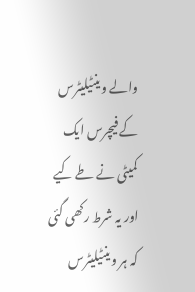والے وینٹیلیٹرس کے فیچرس ایک کمیٹی نے طے کیے اور یہ شرط رکھی گئی کہ ہر وینٹیلیٹرس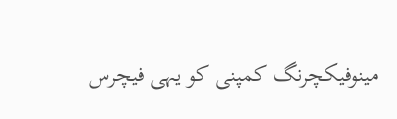مینوفیکچرنگ کمپنی کو یہی فیچرس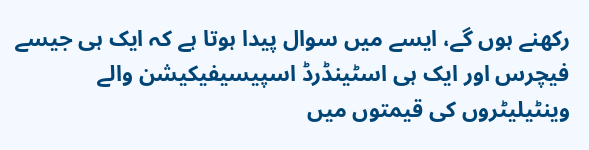رکھنے ہوں گے، ایسے میں سوال پیدا ہوتا ہے کہ ایک ہی جیسے فیچرس اور ایک ہی اسٹینڈرڈ اسپیسیفیکیشن والے وینٹیلیٹروں کی قیمتوں میں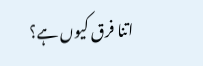اتنا فرق کیوں ہے؟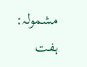مشمولہ: ہفت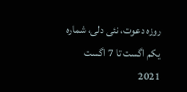روزہ دعوت، نئی دلی، شمارہ یکم اگست تا 7 اگست 2021